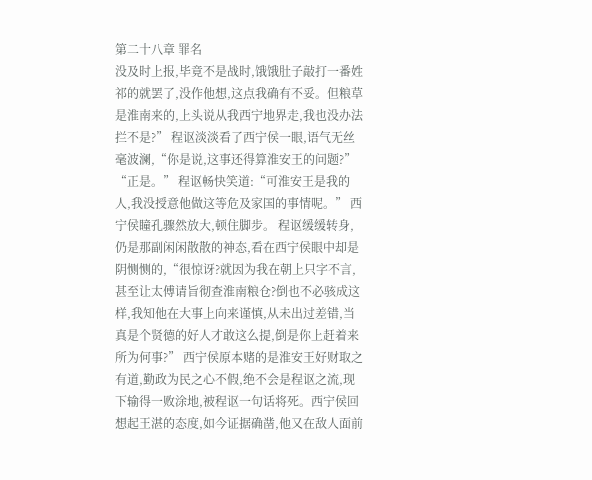第二十八章 罪名
没及时上报,毕竟不是战时,饿饿肚子敲打一番姓祁的就罢了,没作他想,这点我确有不妥。但粮草是淮南来的,上头说从我西宁地界走,我也没办法拦不是?” 程讴淡淡看了西宁侯一眼,语气无丝毫波澜,“你是说,这事还得算淮安王的问题?” “正是。” 程讴畅快笑道:“可淮安王是我的人,我没授意他做这等危及家国的事情呢。” 西宁侯瞳孔骤然放大,顿住脚步。 程讴缓缓转身,仍是那副闲闲散散的神态,看在西宁侯眼中却是阴恻恻的,“很惊讶?就因为我在朝上只字不言,甚至让太傅请旨彻查淮南粮仓?倒也不必骇成这样,我知他在大事上向来谨慎,从未出过差错,当真是个贤德的好人才敢这么提,倒是你上赶着来所为何事?” 西宁侯原本赌的是淮安王好财取之有道,勤政为民之心不假,绝不会是程讴之流,现下输得一败涂地,被程讴一句话将死。西宁侯回想起王湛的态度,如今证据确凿,他又在敌人面前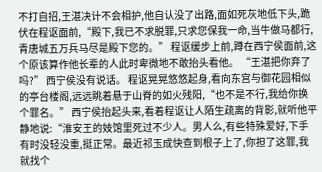不打自招,王湛决计不会相护,他自认没了出路,面如死灰地低下头,跪伏在程讴面前,“殿下,我已不求脱罪,只求您保我一命,当牛做马都行,青唐城五万兵马尽是殿下您的。” 程讴缓步上前,蹲在西宁侯面前,这个原该算作他长辈的人此时卑微地不敢抬头看他。 “王湛把你弃了吗?” 西宁侯没有说话。 程讴晃晃悠悠起身,看向东宫与御花园相似的亭台楼阁,远远眺着悬于山脊的如火残阳,“也不是不行,我给你换个罪名。” 西宁侯抬起头来,看着程讴让人陌生疏离的背影,就听他平静地说:“淮安王的妓馆里死过不少人。男人么,有些特殊爱好,下手有时没轻没重,挺正常。最近祁玉成快查到根子上了,你担了这罪,我就找个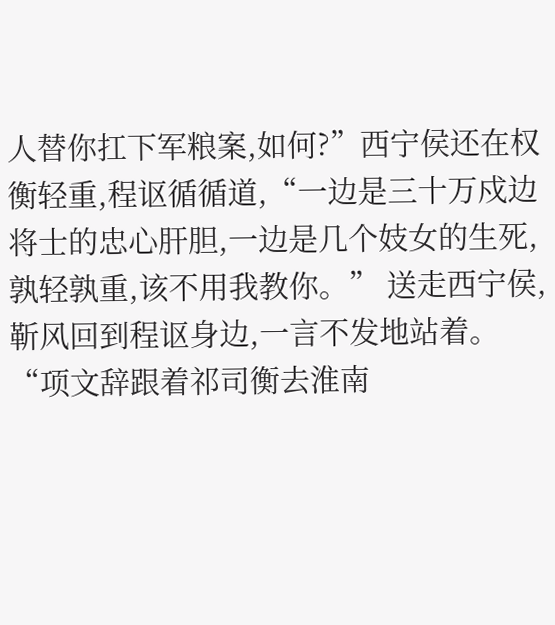人替你扛下军粮案,如何?”西宁侯还在权衡轻重,程讴循循道,“一边是三十万戍边将士的忠心肝胆,一边是几个妓女的生死,孰轻孰重,该不用我教你。” 送走西宁侯,靳风回到程讴身边,一言不发地站着。 “项文辞跟着祁司衡去淮南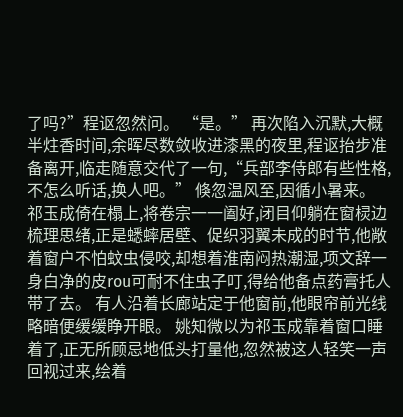了吗?”程讴忽然问。 “是。” 再次陷入沉默,大概半炷香时间,余晖尽数敛收进漆黑的夜里,程讴抬步准备离开,临走随意交代了一句,“兵部李侍郎有些性格,不怎么听话,换人吧。” 倏忽温风至,因循小暑来。 祁玉成倚在榻上,将卷宗一一阖好,闭目仰躺在窗棂边梳理思绪,正是蟋蟀居壁、促织羽翼未成的时节,他敞着窗户不怕蚊虫侵咬,却想着淮南闷热潮湿,项文辞一身白净的皮rou可耐不住虫子叮,得给他备点药膏托人带了去。 有人沿着长廊站定于他窗前,他眼帘前光线略暗便缓缓睁开眼。 姚知微以为祁玉成靠着窗口睡着了,正无所顾忌地低头打量他,忽然被这人轻笑一声回视过来,绘着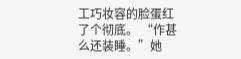工巧妆容的脸蛋红了个彻底。 “作甚么还装睡。”她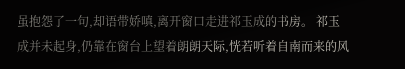虽抱怨了一句,却语带娇嗔,离开窗口走进祁玉成的书房。 祁玉成并未起身,仍靠在窗台上望着朗朗天际,恍若听着自南而来的风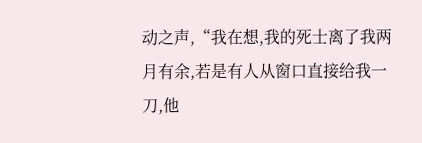动之声,“我在想,我的死士离了我两月有余,若是有人从窗口直接给我一刀,他